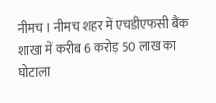नीमच । नीमच शहर में एचडीएफसी बैंक शाखा में करीब 6 करोड़ 50 लाख का घोटाला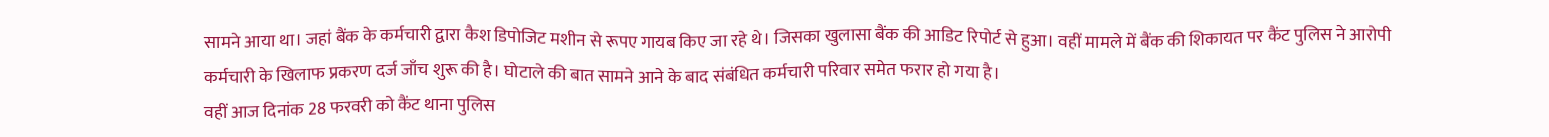सामने आया था। जहां बैंक के कर्मचारी द्वारा कैश डिपोजिट मशीन से रूपए गायब किए जा रहे थे। जिसका खुलासा बैंक की आडिट रिपोर्ट से हुआ। वहीं मामले में बैंक की शिकायत पर कैंट पुलिस ने आरोपी कर्मचारी के खिलाफ प्रकरण दर्ज जाँच शुरू की है। घोटाले की बात सामने आने के बाद संबंधित कर्मचारी परिवार समेत फरार हो गया है।
वहीं आज दिनांक 28 फरवरी को कैंट थाना पुलिस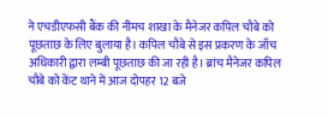ने एचडीएफसी बैंक की नीमच शाखा के मैनेजर कपिल चौबे को पूछताछ के लिए बुलाया है। कपिल चौबे से इस प्रकरण के जाँच अधिकारी द्वारा लम्बी पूछताछ की जा रही है। ब्रांच मैनेजर कपिल चौबे को केंट थाने में आज दोपहर 12 बजे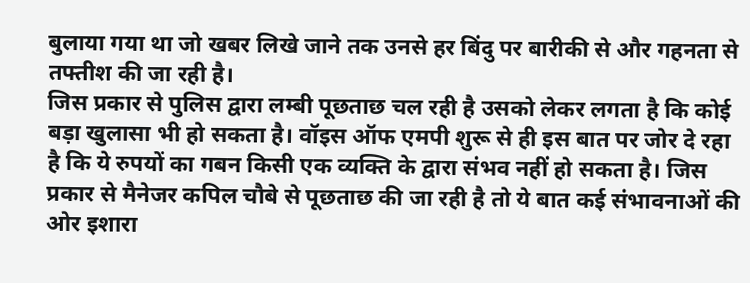बुलाया गया था जो खबर लिखे जाने तक उनसे हर बिंदु पर बारीकी से और गहनता से तफ्तीश की जा रही है।
जिस प्रकार से पुलिस द्वारा लम्बी पूछताछ चल रही है उसको लेकर लगता है कि कोई बड़ा खुलासा भी हो सकता है। वॉइस ऑफ एमपी शुरू से ही इस बात पर जोर दे रहा है कि ये रुपयों का गबन किसी एक व्यक्ति के द्वारा संभव नहीं हो सकता है। जिस प्रकार से मैनेजर कपिल चौबे से पूछताछ की जा रही है तो ये बात कई संभावनाओं की ओर इशारा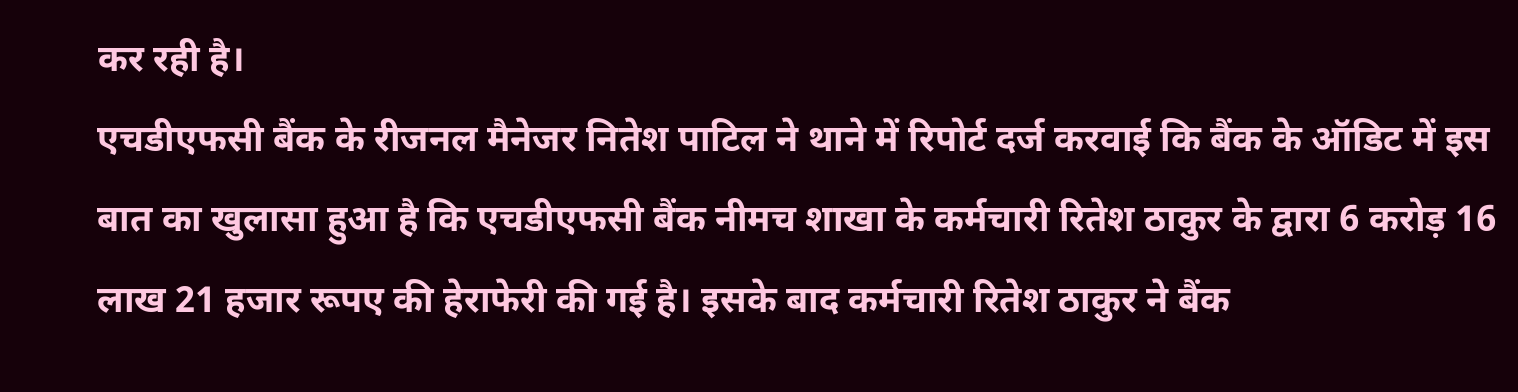कर रही है।
एचडीएफसी बैंक के रीजनल मैनेजर नितेश पाटिल ने थाने में रिपोर्ट दर्ज करवाई कि बैंक के ऑडिट में इस बात का खुलासा हुआ है कि एचडीएफसी बैंक नीमच शाखा के कर्मचारी रितेश ठाकुर के द्वारा 6 करोड़ 16 लाख 21 हजार रूपए की हेराफेरी की गई है। इसके बाद कर्मचारी रितेश ठाकुर ने बैंक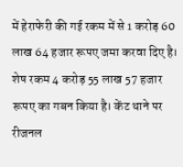में हेराफेरी की गई रकम में से 1 करोड़ 60 लाख 64 हजार रूपए जमा करवा दिए है। शेष रकम 4 करोड़ 55 लाख 57 हजार रूपए का गबन किया है। केंट थाने पर रीजनल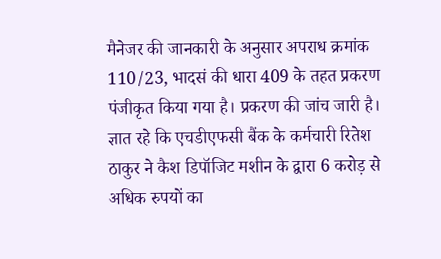मैनेजर की जानकारी के अनुसार अपराध क्रमांक 110/23, भादसं की धारा 409 के तहत प्रकरण पंजीकृत किया गया है। प्रकरण की जांच जारी है।
ज्ञात रहे कि एचडीएफसी बैंक के कर्मचारी रितेश ठाकुर ने कैश डिपॉजिट मशीन के द्वारा 6 करोड़ से अधिक रुपयों का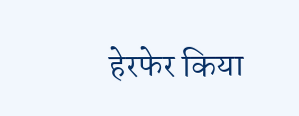हेरफेर किया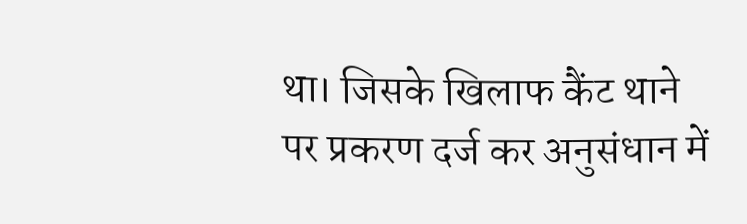था। जिसके खिलाफ कैंट थाने पर प्रकरण दर्ज कर अनुसंधान में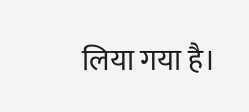लिया गया है।